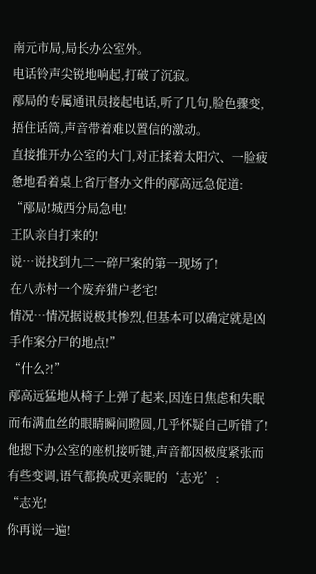南元市局,局长办公室外。
电话铃声尖锐地响起,打破了沉寂。
邴局的专属通讯员接起电话,听了几句,脸色骤变,捂住话筒,声音带着难以置信的激动。
直接推开办公室的大门,对正揉着太阳穴、一脸疲惫地看着桌上省厅督办文件的邴高远急促道:
“邴局!城西分局急电!
王队亲自打来的!
说…说找到九二一碎尸案的第一现场了!
在八赤村一个废弃猎户老宅!
情况…情况据说极其惨烈,但基本可以确定就是凶手作案分尸的地点!”
“什么?!”
邴高远猛地从椅子上弹了起来,因连日焦虑和失眠而布满血丝的眼睛瞬间瞪圆,几乎怀疑自己听错了!
他摁下办公室的座机接听键,声音都因极度紧张而有些变调,语气都换成更亲昵的‘志光’:
“志光!
你再说一遍!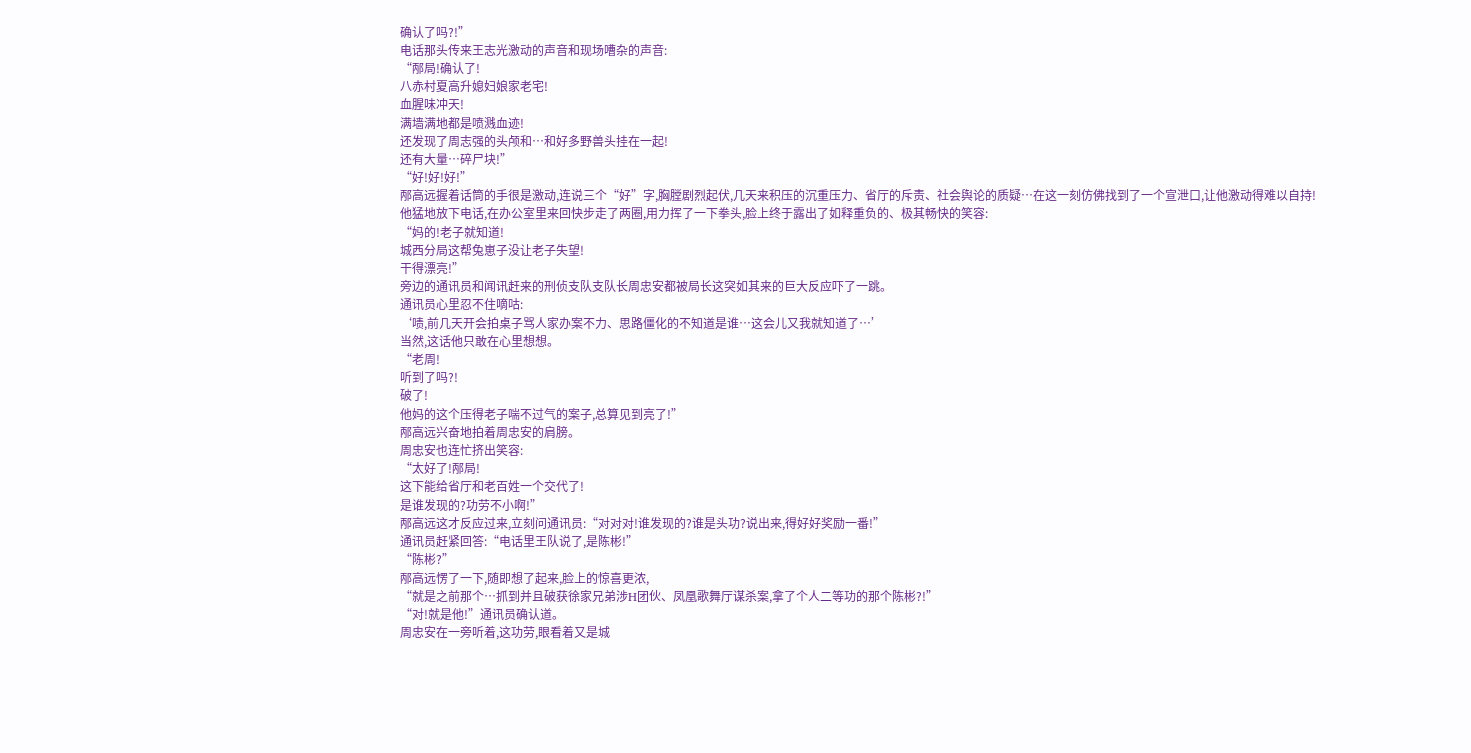确认了吗?!”
电话那头传来王志光激动的声音和现场嘈杂的声音:
“邴局!确认了!
八赤村夏高升媳妇娘家老宅!
血腥味冲天!
满墙满地都是喷溅血迹!
还发现了周志强的头颅和…和好多野兽头挂在一起!
还有大量…碎尸块!”
“好!好!好!”
邴高远握着话筒的手很是激动,连说三个“好”字,胸膛剧烈起伏,几天来积压的沉重压力、省厅的斥责、社会舆论的质疑…在这一刻仿佛找到了一个宣泄口,让他激动得难以自持!
他猛地放下电话,在办公室里来回快步走了两圈,用力挥了一下拳头,脸上终于露出了如释重负的、极其畅快的笑容:
“妈的!老子就知道!
城西分局这帮兔崽子没让老子失望!
干得漂亮!”
旁边的通讯员和闻讯赶来的刑侦支队支队长周忠安都被局长这突如其来的巨大反应吓了一跳。
通讯员心里忍不住嘀咕:
‘啧,前几天开会拍桌子骂人家办案不力、思路僵化的不知道是谁…这会儿又我就知道了…’
当然,这话他只敢在心里想想。
“老周!
听到了吗?!
破了!
他妈的这个压得老子喘不过气的案子,总算见到亮了!”
邴高远兴奋地拍着周忠安的肩膀。
周忠安也连忙挤出笑容:
“太好了!邴局!
这下能给省厅和老百姓一个交代了!
是谁发现的?功劳不小啊!”
邴高远这才反应过来,立刻问通讯员:“对对对!谁发现的?谁是头功?说出来,得好好奖励一番!”
通讯员赶紧回答:“电话里王队说了,是陈彬!”
“陈彬?”
邴高远愣了一下,随即想了起来,脸上的惊喜更浓,
“就是之前那个…抓到并且破获徐家兄弟涉H团伙、凤凰歌舞厅谋杀案,拿了个人二等功的那个陈彬?!”
“对!就是他!”通讯员确认道。
周忠安在一旁听着,这功劳,眼看着又是城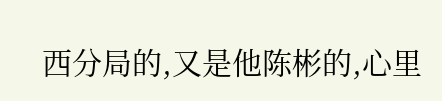西分局的,又是他陈彬的,心里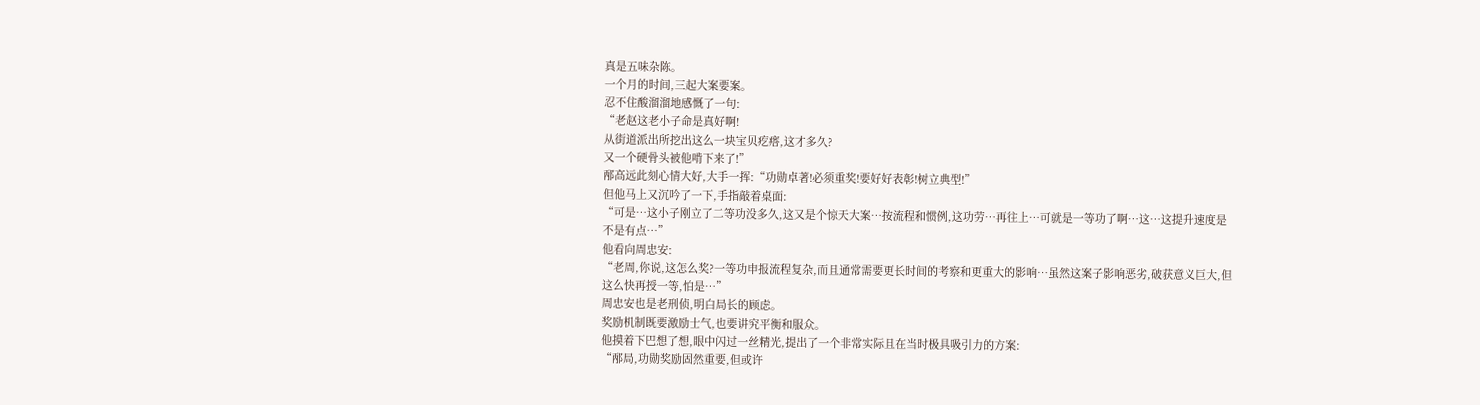真是五味杂陈。
一个月的时间,三起大案要案。
忍不住酸溜溜地感慨了一句:
“老赵这老小子命是真好啊!
从街道派出所挖出这么一块宝贝疙瘩,这才多久?
又一个硬骨头被他啃下来了!”
邴高远此刻心情大好,大手一挥:“功勋卓著!必须重奖!要好好表彰!树立典型!”
但他马上又沉吟了一下,手指敲着桌面:
“可是…这小子刚立了二等功没多久,这又是个惊天大案…按流程和惯例,这功劳…再往上…可就是一等功了啊…这…这提升速度是不是有点…”
他看向周忠安:
“老周,你说,这怎么奖?一等功申报流程复杂,而且通常需要更长时间的考察和更重大的影响…虽然这案子影响恶劣,破获意义巨大,但这么快再授一等,怕是…”
周忠安也是老刑侦,明白局长的顾虑。
奖励机制既要激励士气,也要讲究平衡和服众。
他摸着下巴想了想,眼中闪过一丝精光,提出了一个非常实际且在当时极具吸引力的方案:
“邴局,功勋奖励固然重要,但或许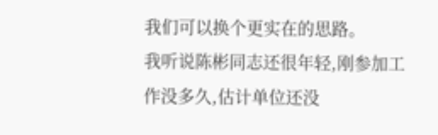我们可以换个更实在的思路。
我听说陈彬同志还很年轻,刚参加工作没多久,估计单位还没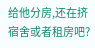给他分房,还在挤宿舍或者租房吧?